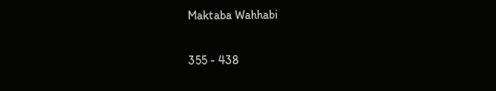Maktaba Wahhabi

355 - 438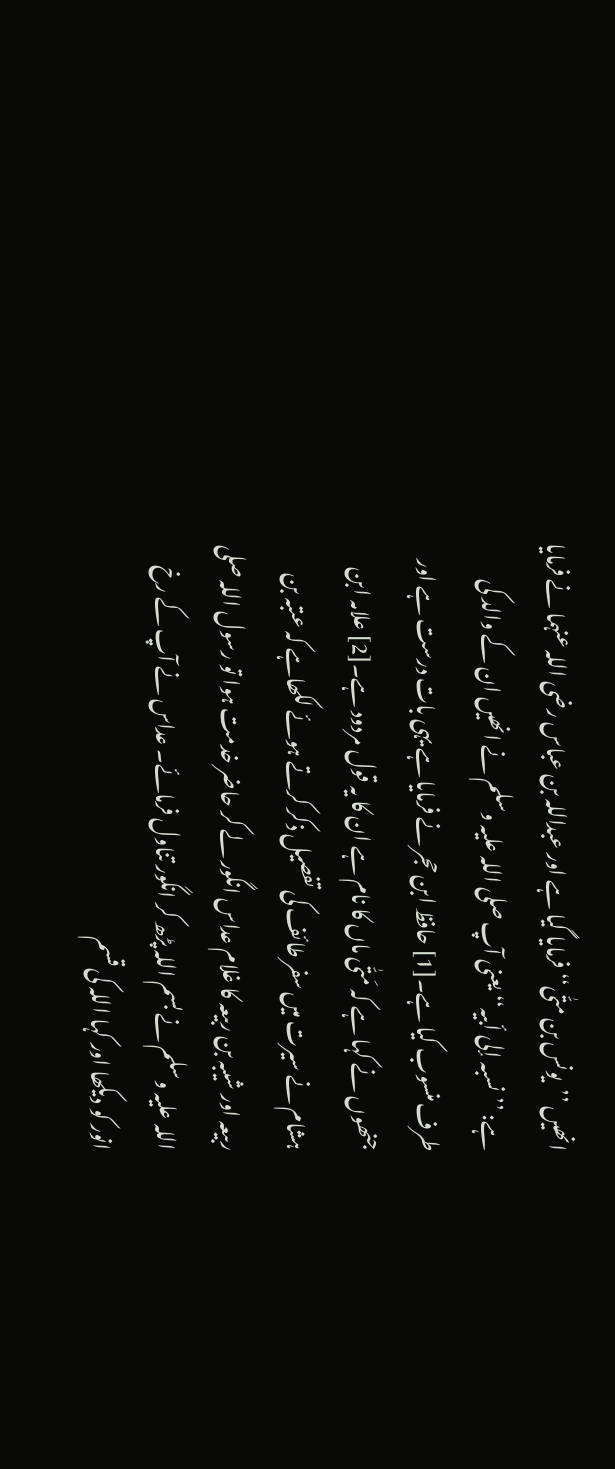انھیں ’’یونس بن متّٰی‘‘ فرمایا گیا ہے اور عبداللہ بن عباس رضی اللہ عنہما نے فرمایا ہے: ’’نسبہ إلی أبیہ‘‘ یعنی آپ صلی اللہ علیہ وسلم نے انھیں ان کے والد کی طرف منسوب کیا ہے۔[1] حافظ ابن حجر نے فرمایا ہے یہی بات درست ہے اور جنھوں نے کہا ہے کہ مَتّٰی ماں کا نام ہے ان کا یہ قول مردود ہے۔[2] علامہ ابن ہشام نے سیرت میں سفر طائف کی تفصیل ذکر کرتے ہوئے لکھاہے کہ عتبہ بن ربیعہ اور شیبہ بن ربیعہ کا غلام عداس انگور لے کر حاضر خدمت ہوا تو رسول اللہ صلی اللہ علیہ وسلم نے بسم اللہ پڑھ کر انگور تناول فرمائے۔ عداس نے آپ کے رخ انور کو دیکھا اور کہا اللہ کی قسم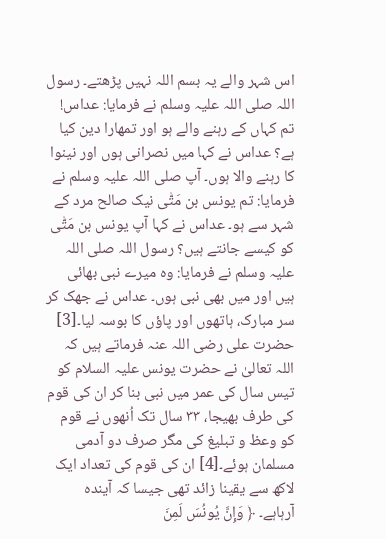اس شہر والے یہ بسم اللہ نہیں پڑھتے۔ رسول اللہ صلی اللہ علیہ وسلم نے فرمایا: عداس! تم کہاں کے رہنے والے ہو اور تمھارا دین کیا ہے؟ عداس نے کہا میں نصرانی ہوں اور نینوا کا رہنے والا ہوں۔ آپ صلی اللہ علیہ وسلم نے فرمایا: تم یونس بن مَتّٰی نیک صالح مرد کے شہر سے ہو۔ عداس نے کہا آپ یونس بن مَتّٰی کو کیسے جانتے ہیں؟ رسول اللہ صلی اللہ علیہ وسلم نے فرمایا: وہ میرے نبی بھائی ہیں اور میں بھی نبی ہوں۔ عداس نے جھک کر سر مبارک، ہاتھوں اور پاؤں کا بوسہ لیا۔[3] حضرت علی رضی اللہ عنہ فرماتے ہیں کہ اللہ تعالیٰ نے حضرت یونس علیہ السلام کو تیس سال کی عمر میں نبی بنا کر ان کی قوم کی طرف بھیجا، ۳۳ سال تک اُنھوں نے قوم کو وعظ و تبلیغ کی مگر صرف دو آدمی مسلمان ہوئے۔[4] ان کی قوم کی تعداد ایک لاکھ سے یقینا زائد تھی جیسا کہ آیندہ آرہاہے۔ ﴿ وَإِنَّ يُونُسَ لَمِنَ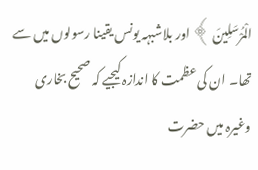الْمُرْسَلِينَ ﴾ اور بلاشبہہ یونس یقینا رسولوں میں سے تھا۔ ان کی عظمت کا اندازہ کیجیے کہ صحیح بخاری وغیرہ میں حضرت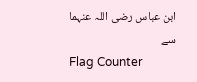ابن عباس رضی اللہ عنہما سے
Flag Counter